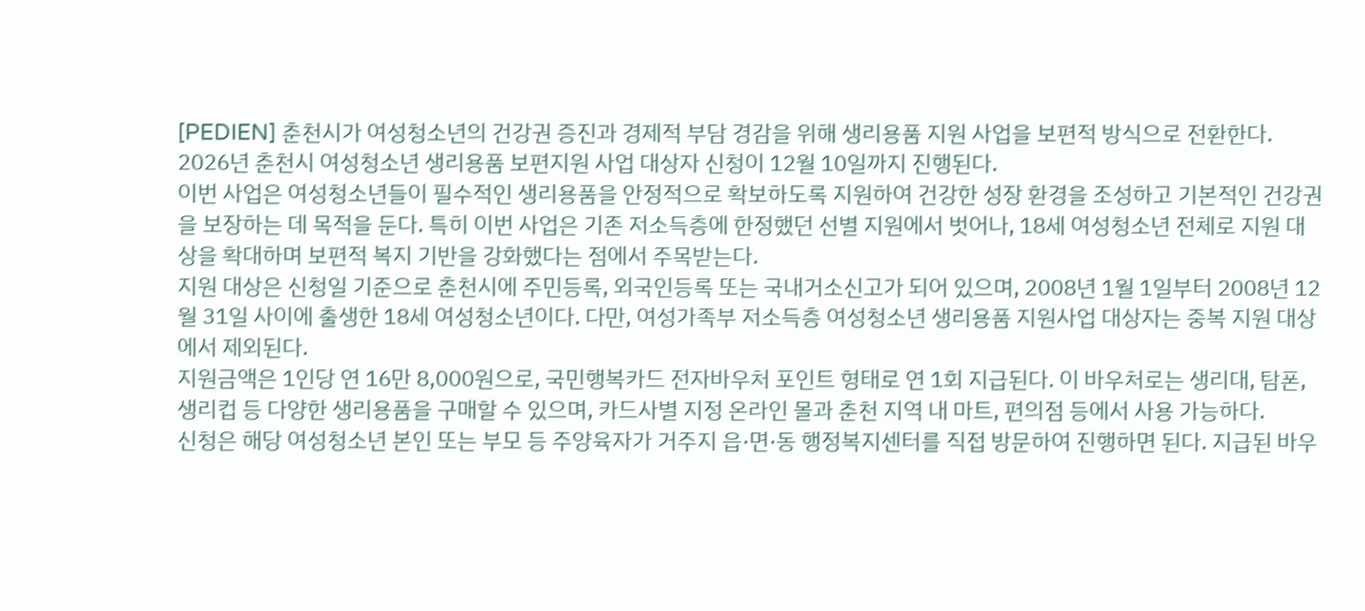[PEDIEN] 춘천시가 여성청소년의 건강권 증진과 경제적 부담 경감을 위해 생리용품 지원 사업을 보편적 방식으로 전환한다. 2026년 춘천시 여성청소년 생리용품 보편지원 사업 대상자 신청이 12월 10일까지 진행된다.
이번 사업은 여성청소년들이 필수적인 생리용품을 안정적으로 확보하도록 지원하여 건강한 성장 환경을 조성하고 기본적인 건강권을 보장하는 데 목적을 둔다. 특히 이번 사업은 기존 저소득층에 한정했던 선별 지원에서 벗어나, 18세 여성청소년 전체로 지원 대상을 확대하며 보편적 복지 기반을 강화했다는 점에서 주목받는다.
지원 대상은 신청일 기준으로 춘천시에 주민등록, 외국인등록 또는 국내거소신고가 되어 있으며, 2008년 1월 1일부터 2008년 12월 31일 사이에 출생한 18세 여성청소년이다. 다만, 여성가족부 저소득층 여성청소년 생리용품 지원사업 대상자는 중복 지원 대상에서 제외된다.
지원금액은 1인당 연 16만 8,000원으로, 국민행복카드 전자바우처 포인트 형태로 연 1회 지급된다. 이 바우처로는 생리대, 탐폰, 생리컵 등 다양한 생리용품을 구매할 수 있으며, 카드사별 지정 온라인 몰과 춘천 지역 내 마트, 편의점 등에서 사용 가능하다.
신청은 해당 여성청소년 본인 또는 부모 등 주양육자가 거주지 읍·면·동 행정복지센터를 직접 방문하여 진행하면 된다. 지급된 바우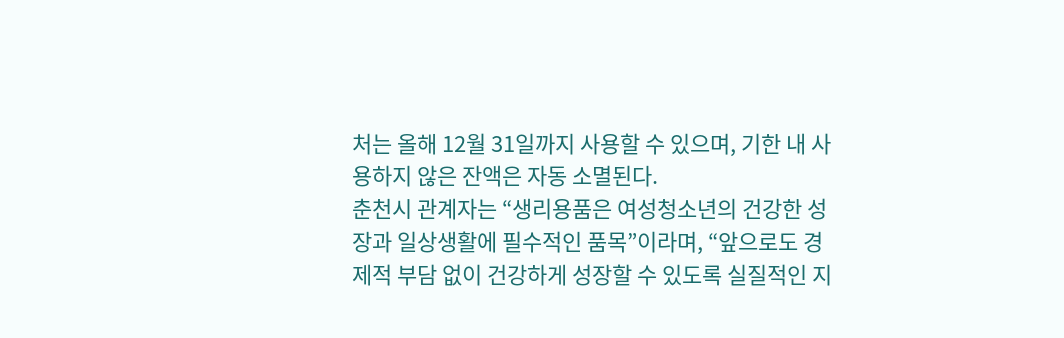처는 올해 12월 31일까지 사용할 수 있으며, 기한 내 사용하지 않은 잔액은 자동 소멸된다.
춘천시 관계자는 “생리용품은 여성청소년의 건강한 성장과 일상생활에 필수적인 품목”이라며, “앞으로도 경제적 부담 없이 건강하게 성장할 수 있도록 실질적인 지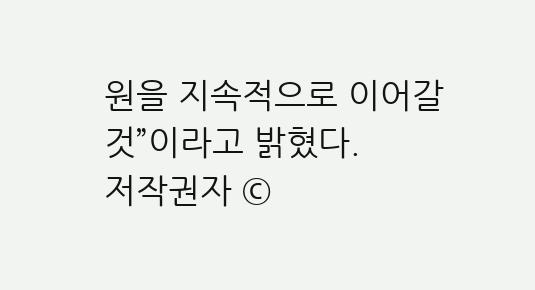원을 지속적으로 이어갈 것”이라고 밝혔다.
저작권자 ©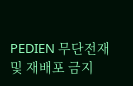PEDIEN 무단전재 및 재배포 금지